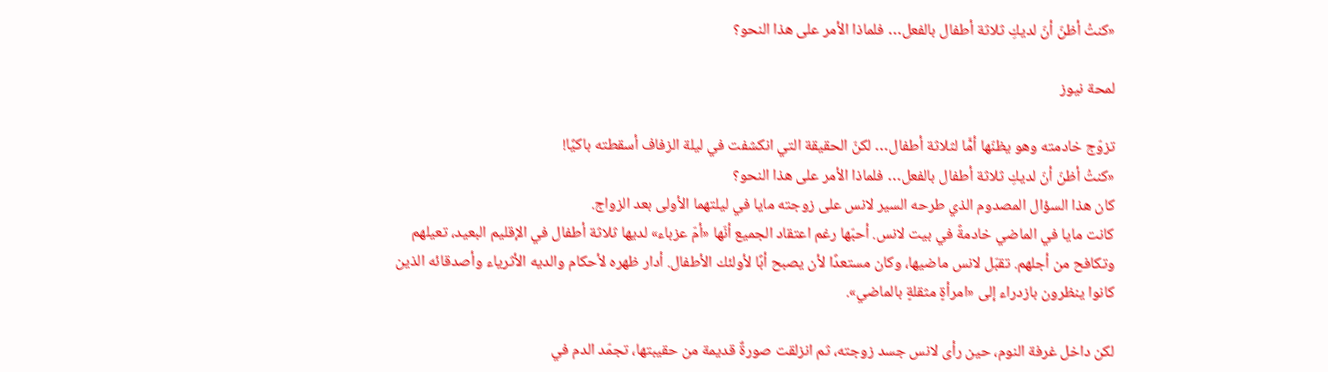«كنتُ أظنّ أنّ لديكِ ثلاثة أطفال بالفعل… فلماذا الأمر على هذا النحو؟

لمحة نيوز

تزوّج خادمته وهو يظنّها أمًّا لثلاثة أطفال… لكنّ الحقيقة التي انكشفت في ليلة الزفاف أسقطته باكيًا!
«كنتُ أظنّ أنّ لديكِ ثلاثة أطفال بالفعل… فلماذا الأمر على هذا النحو؟
كان هذا السؤال المصدوم الذي طرحه السير لانس على زوجته مايا في ليلتهما الأولى بعد الزواج.
كانت مايا في الماضي خادمةً في بيت لانس. أحبّها رغم اعتقاد الجميع أنّها «أمّ عزباء» لديها ثلاثة أطفال في الإقليم البعيد، تعيلهم وتكافح من أجلهم. تقبّل لانس ماضيها، وكان مستعدًا لأن يصبح أبًا لأولئك الأطفال. أدار ظهره لأحكام والديه الأثرياء وأصدقائه الذين كانوا ينظرون بازدراء إلى «امرأةٍ مثقلةٍ بالماضي».

لكن داخل غرفة النوم، حين رأى لانس جسد زوجته، ثم انزلقت صورةٌ قديمة من حقيبتها، تجمّد الدم في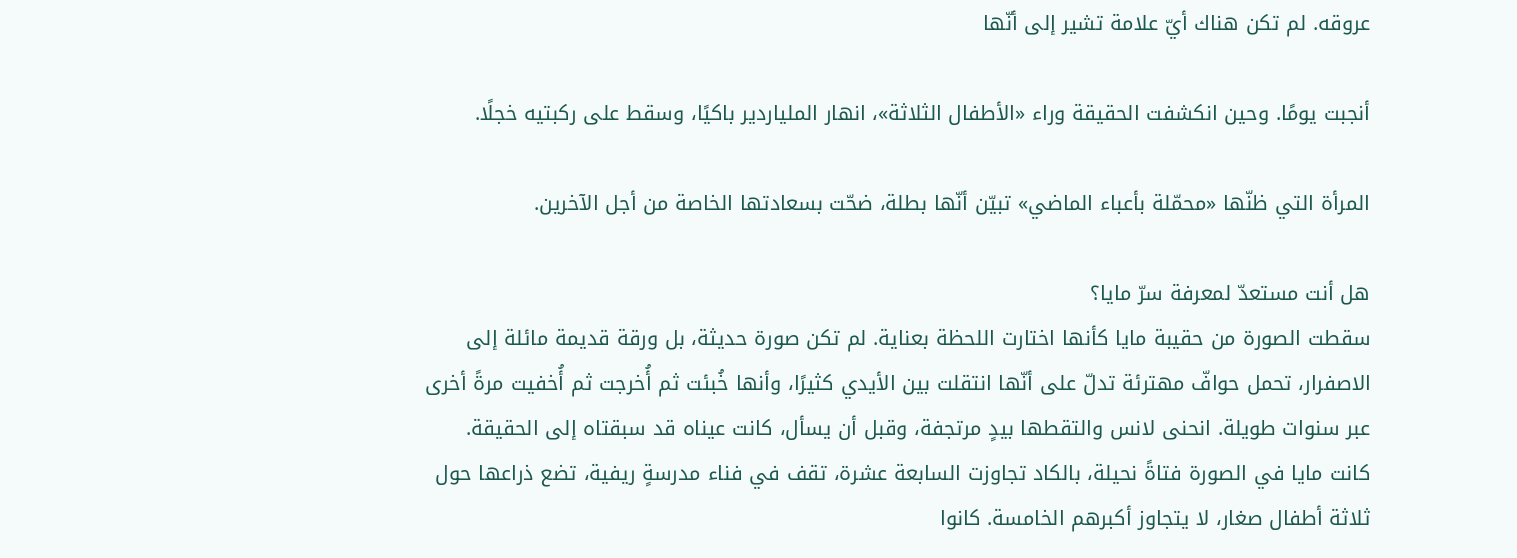عروقه. لم تكن هناك أيّ علامة تشير إلى أنّها

أنجبت يومًا. وحين انكشفت الحقيقة وراء «الأطفال الثلاثة»، انهار الملياردير باكيًا، وسقط على ركبتيه خجلًا.

المرأة التي ظنّها «محمّلة بأعباء الماضي» تبيّن أنّها بطلة، ضحّت بسعادتها الخاصة من أجل الآخرين.

هل أنت مستعدّ لمعرفة سرّ مايا؟
سقطت الصورة من حقيبة مايا كأنها اختارت اللحظة بعناية. لم تكن صورة حديثة، بل ورقة قديمة مائلة إلى الاصفرار، تحمل حوافّ مهترئة تدلّ على أنّها انتقلت بين الأيدي كثيرًا، وأنها خُبئت ثم أُخرجت ثم أُخفيت مرةً أخرى عبر سنوات طويلة. انحنى لانس والتقطها بيدٍ مرتجفة، وقبل أن يسأل، كانت عيناه قد سبقتاه إلى الحقيقة.
كانت مايا في الصورة فتاةً نحيلة، بالكاد تجاوزت السابعة عشرة، تقف في فناء مدرسةٍ ريفية، تضع ذراعها حول ثلاثة أطفال صغار، لا يتجاوز أكبرهم الخامسة. كانوا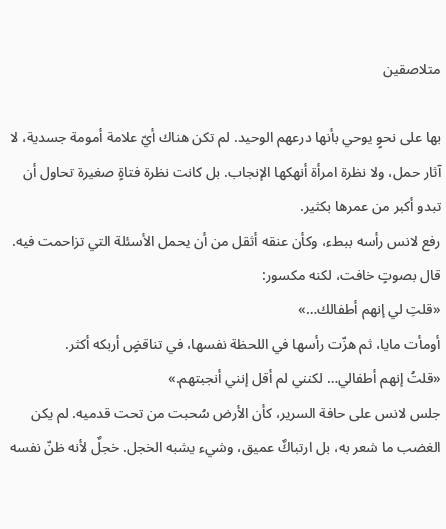متلاصقين

بها على نحوٍ يوحي بأنها درعهم الوحيد. لم تكن هناك أيّ علامة أمومة جسدية، لا آثار حمل، ولا نظرة امرأة أنهكها الإنجاب. بل كانت نظرة فتاةٍ صغيرة تحاول أن تبدو أكبر من عمرها بكثير.
رفع لانس رأسه ببطء، وكأن عنقه أثقل من أن يحمل الأسئلة التي تزاحمت فيه. قال بصوتٍ خافت، لكنه مكسور:
«قلتِ لي إنهم أطفالك…»
أومأت مايا، ثم هزّت رأسها في اللحظة نفسها، في تناقضٍ أربكه أكثر.
«قلتُ إنهم أطفالي… لكنني لم أقل إنني أنجبتهم.»
جلس لانس على حافة السرير، كأن الأرض سُحبت من تحت قدميه. لم يكن الغضب ما شعر به، بل ارتباكٌ عميق، وشيء يشبه الخجل. خجلٌ لأنه ظنّ نفسه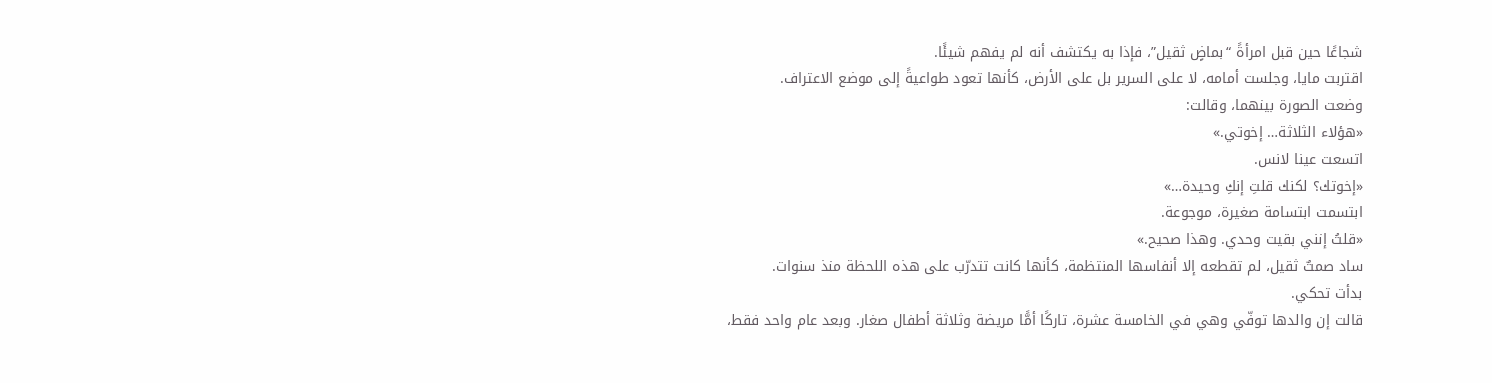شجاعًا حين قبل امرأةً “بماضٍ ثقيل”، فإذا به يكتشف أنه لم يفهم شيئًا.
اقتربت مايا، وجلست أمامه، لا على السرير بل على الأرض، كأنها تعود طواعيةً إلى موضع الاعتراف.
وضعت الصورة بينهما، وقالت:
«هؤلاء الثلاثة… إخوتي.»
اتسعت عينا لانس.
«إخوتك؟ لكنك قلتِ إنكِ وحيدة…»
ابتسمت ابتسامة صغيرة، موجوعة.
«قلتُ إنني بقيت وحدي. وهذا صحيح.»
ساد صمتٌ ثقيل، لم تقطعه إلا أنفاسها المنتظمة، كأنها كانت تتدرّب على هذه اللحظة منذ سنوات.
بدأت تحكي.
قالت إن والدها توفّي وهي في الخامسة عشرة، تاركًا أمًّا مريضة وثلاثة أطفال صغار. وبعد عام واحد فقط،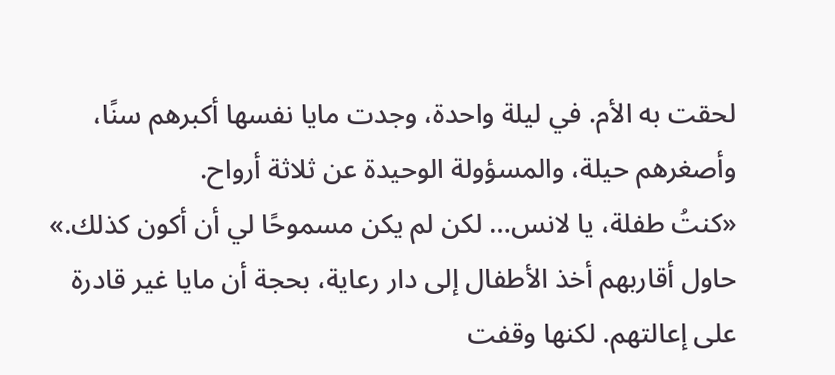لحقت به الأم. في ليلة واحدة، وجدت مايا نفسها أكبرهم سنًا، وأصغرهم حيلة، والمسؤولة الوحيدة عن ثلاثة أرواح.
«كنتُ طفلة، يا لانس… لكن لم يكن مسموحًا لي أن أكون كذلك.»
حاول أقاربهم أخذ الأطفال إلى دار رعاية، بحجة أن مايا غير قادرة على إعالتهم. لكنها وقفت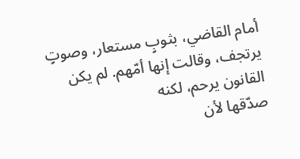أمام القاضي، بثوبٍ مستعار، وصوتٍ يرتجف، وقالت إنها أمّهم. لم يكن القانون يرحم، لكنه
صدّقها لأن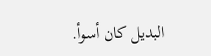البديل كان أسوأ.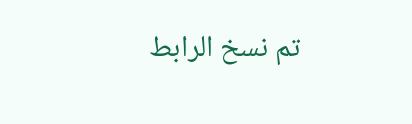تم نسخ الرابط